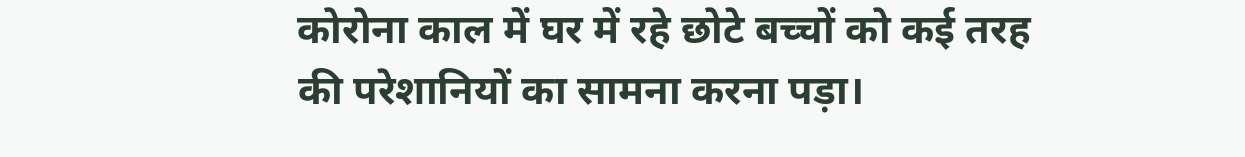कोरोना काल में घर में रहे छोटे बच्चों को कई तरह की परेशानियों का सामना करना पड़ा।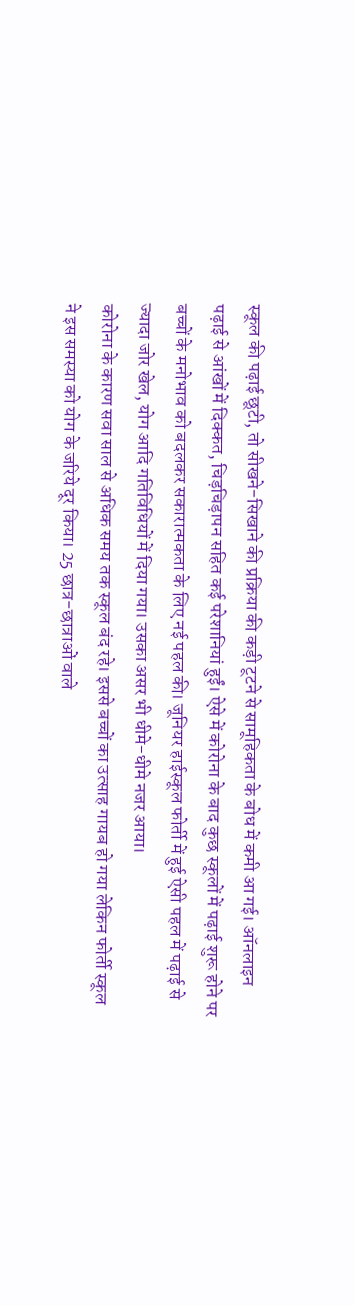स्कूल की पढ़ाई छूटी, तो सीखने-सिखाने की प्रक्रिया की कड़ी टूटने से सामूहिकता के बोध में कमी आ गई। ऑनलाइन पढ़ाई से आंखों में दिक्कत, चिड़चिड़ापन सहित कई परेशानियां हुईं। ऐसे में कोरोना के बाद कुछ स्कूलों में पढ़ाई शुरू होने पर बच्चों के मनोभाव को बदलकर सकारात्मकता के लिए नई पहल की। जूनियर हाईस्कूल फोर्ती में हुई ऐसी पहल में पढ़ाई से ज्यादा जोर खेल, योग आदि गतिविधियों में दिया गया। उसका असर भी धीमे-धीमे नजर आया।
कोरोना के कारण सवा साल से अधिक समय तक स्कूल बंद रहे। इससे बच्चों का उत्साह गायब हो गया लेकिन फोर्ती स्कूल ने इस समस्या को योग के जरिये दूर किया। 25 छात्र-छात्राओं वाले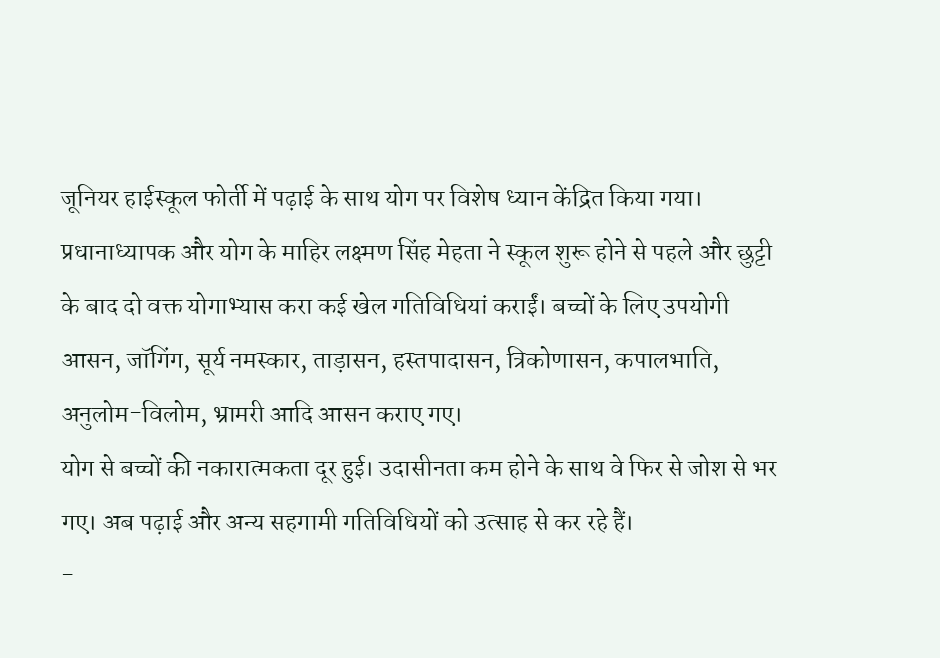जूनियर हाईस्कूल फोर्ती में पढ़ाई के साथ योग पर विशेष ध्यान केंद्रित किया गया। प्रधानाध्यापक और योग के माहिर लक्ष्मण सिंह मेहता ने स्कूल शुरू होने से पहले और छुट्टी के बाद दो वक्त योगाभ्यास करा कई खेल गतिविधियां कराईं। बच्चों के लिए उपयोगी आसन, जॉगिंग, सूर्य नमस्कार, ताड़ासन, हस्तपादासन, त्रिकोणासन, कपालभाति, अनुलोम-विलोम, भ्रामरी आदि आसन कराए गए।
योग से बच्चों की नकारात्मकता दूर हुई। उदासीनता कम होने के साथ वे फिर से जोश से भर गए। अब पढ़ाई और अन्य सहगामी गतिविधियों को उत्साह से कर रहे हैं।
-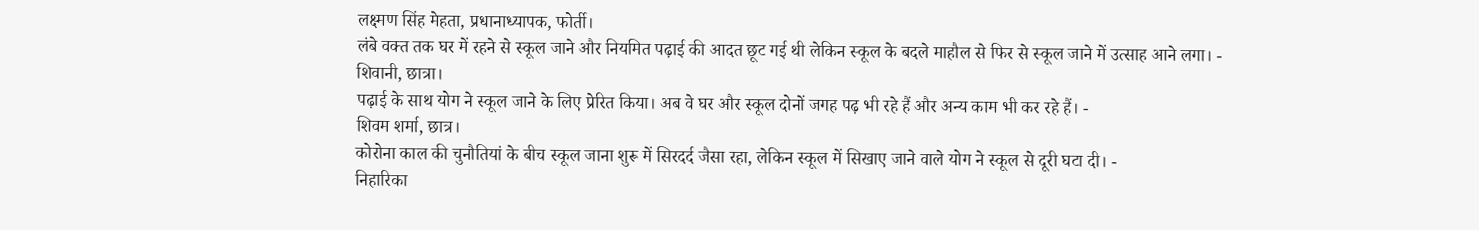लक्ष्मण सिंह मेहता, प्रधानाध्यापक, फोर्ती।
लंबे वक्त तक घर में रहने से स्कूल जाने और नियमित पढ़ाई की आदत छूट गई थी लेकिन स्कूल के बदले माहौल से फिर से स्कूल जाने में उत्साह आने लगा। -
शिवानी, छात्रा।
पढ़ाई के साथ योग ने स्कूल जाने के लिए प्रेरित किया। अब वे घर और स्कूल दोनों जगह पढ़ भी रहे हैं और अन्य काम भी कर रहे हैं। -
शिवम शर्मा, छात्र।
कोरोना काल की चुनौतियां के बीच स्कूल जाना शुरू में सिरदर्द जैसा रहा, लेकिन स्कूल में सिखाए जाने वाले योग ने स्कूल से दूरी घटा दी। -
निहारिका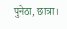पुनेठा, छात्रा।